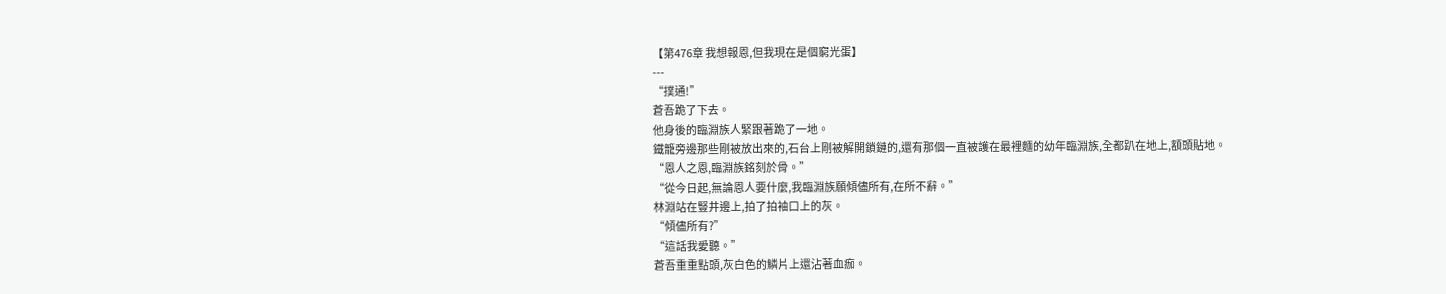【第476章 我想報恩,但我現在是個窮光蛋】
---
“撲通!”
蒼吾跪了下去。
他身後的臨淵族人緊跟著跪了一地。
鐵籠旁邊那些剛被放出來的,石台上剛被解開鎖鏈的,還有那個一直被護在最裡麵的幼年臨淵族,全都趴在地上,額頭貼地。
“恩人之恩,臨淵族銘刻於骨。”
“從今日起,無論恩人要什麼,我臨淵族願傾儘所有,在所不辭。”
林淵站在豎井邊上,拍了拍袖口上的灰。
“傾儘所有?”
“這話我愛聽。”
蒼吾重重點頭,灰白色的鱗片上還沾著血痂。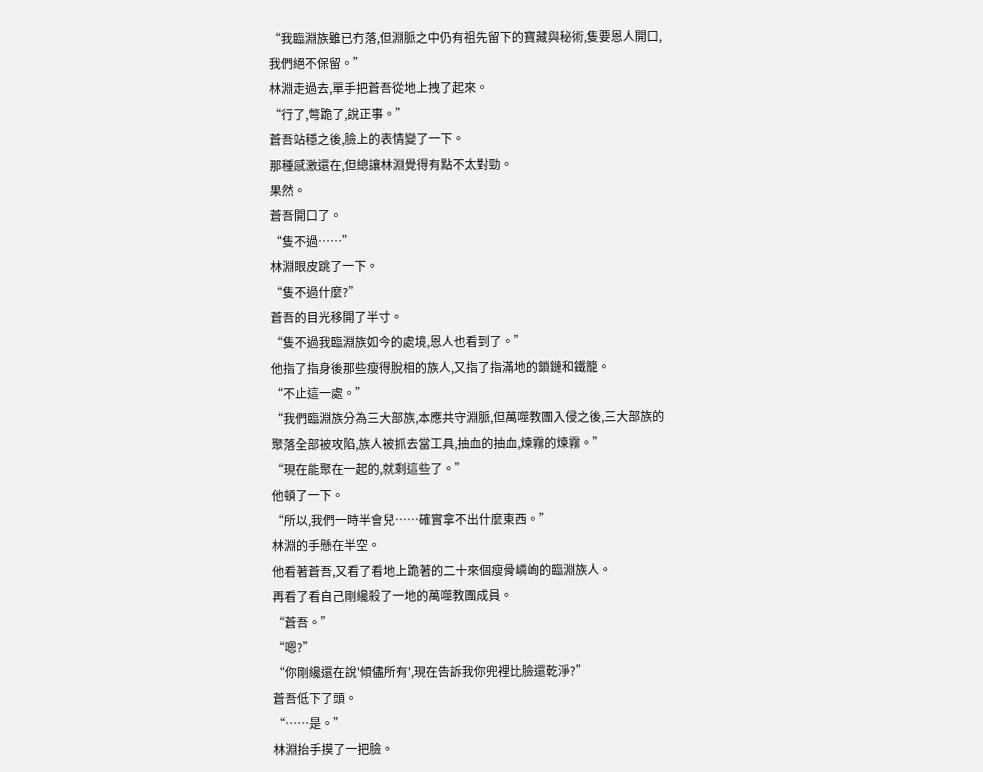“我臨淵族雖已冇落,但淵脈之中仍有祖先留下的寶藏與秘術,隻要恩人開口,我們絕不保留。”
林淵走過去,單手把蒼吾從地上拽了起來。
“行了,彆跪了,說正事。”
蒼吾站穩之後,臉上的表情變了一下。
那種感激還在,但總讓林淵覺得有點不太對勁。
果然。
蒼吾開口了。
“隻不過……”
林淵眼皮跳了一下。
“隻不過什麼?”
蒼吾的目光移開了半寸。
“隻不過我臨淵族如今的處境,恩人也看到了。”
他指了指身後那些瘦得脫相的族人,又指了指滿地的鎖鏈和鐵籠。
“不止這一處。”
“我們臨淵族分為三大部族,本應共守淵脈,但萬噬教團入侵之後,三大部族的聚落全部被攻陷,族人被抓去當工具,抽血的抽血,煉霧的煉霧。”
“現在能聚在一起的,就剩這些了。”
他頓了一下。
“所以,我們一時半會兒……確實拿不出什麼東西。”
林淵的手懸在半空。
他看著蒼吾,又看了看地上跪著的二十來個瘦骨嶙峋的臨淵族人。
再看了看自己剛纔殺了一地的萬噬教團成員。
“蒼吾。”
“嗯?”
“你剛纔還在說'傾儘所有',現在告訴我你兜裡比臉還乾淨?”
蒼吾低下了頭。
“……是。”
林淵抬手摸了一把臉。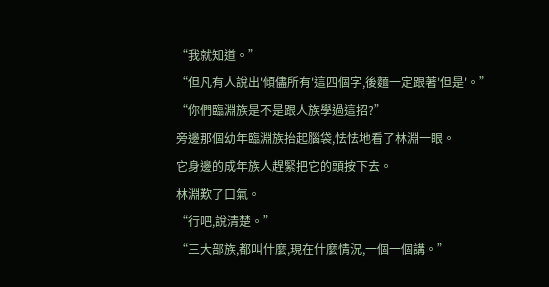“我就知道。”
“但凡有人說出'傾儘所有'這四個字,後麵一定跟著'但是'。”
“你們臨淵族是不是跟人族學過這招?”
旁邊那個幼年臨淵族抬起腦袋,怯怯地看了林淵一眼。
它身邊的成年族人趕緊把它的頭按下去。
林淵歎了口氣。
“行吧,說清楚。”
“三大部族,都叫什麼,現在什麼情況,一個一個講。”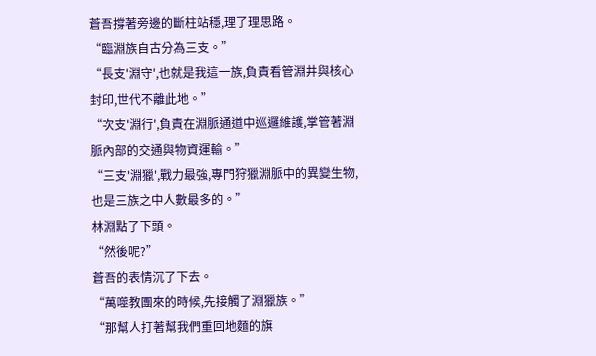蒼吾撐著旁邊的斷柱站穩,理了理思路。
“臨淵族自古分為三支。”
“長支'淵守',也就是我這一族,負責看管淵井與核心封印,世代不離此地。”
“次支'淵行',負責在淵脈通道中巡邏維護,掌管著淵脈內部的交通與物資運輸。”
“三支'淵獵',戰力最強,專門狩獵淵脈中的異變生物,也是三族之中人數最多的。”
林淵點了下頭。
“然後呢?”
蒼吾的表情沉了下去。
“萬噬教團來的時候,先接觸了淵獵族。”
“那幫人打著幫我們重回地麵的旗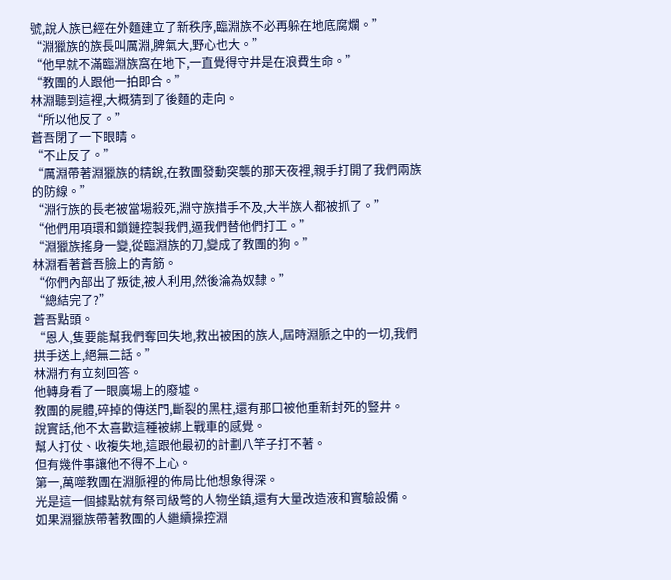號,說人族已經在外麵建立了新秩序,臨淵族不必再躲在地底腐爛。”
“淵獵族的族長叫厲淵,脾氣大,野心也大。”
“他早就不滿臨淵族窩在地下,一直覺得守井是在浪費生命。”
“教團的人跟他一拍即合。”
林淵聽到這裡,大概猜到了後麵的走向。
“所以他反了。”
蒼吾閉了一下眼睛。
“不止反了。”
“厲淵帶著淵獵族的精銳,在教團發動突襲的那天夜裡,親手打開了我們兩族的防線。”
“淵行族的長老被當場殺死,淵守族措手不及,大半族人都被抓了。”
“他們用項環和鎖鏈控製我們,逼我們替他們打工。”
“淵獵族搖身一變,從臨淵族的刀,變成了教團的狗。”
林淵看著蒼吾臉上的青筋。
“你們內部出了叛徒,被人利用,然後淪為奴隸。”
“總結完了?”
蒼吾點頭。
“恩人,隻要能幫我們奪回失地,救出被困的族人,屆時淵脈之中的一切,我們拱手送上,絕無二話。”
林淵冇有立刻回答。
他轉身看了一眼廣場上的廢墟。
教團的屍體,碎掉的傳送門,斷裂的黑柱,還有那口被他重新封死的豎井。
說實話,他不太喜歡這種被綁上戰車的感覺。
幫人打仗、收複失地,這跟他最初的計劃八竿子打不著。
但有幾件事讓他不得不上心。
第一,萬噬教團在淵脈裡的佈局比他想象得深。
光是這一個據點就有祭司級彆的人物坐鎮,還有大量改造液和實驗設備。
如果淵獵族帶著教團的人繼續操控淵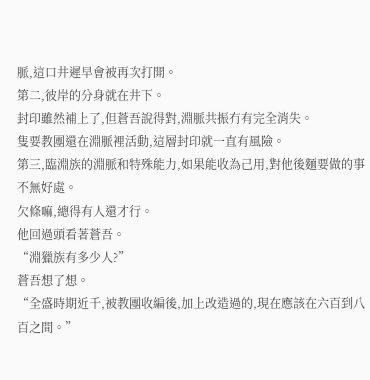脈,這口井遲早會被再次打開。
第二,彼岸的分身就在井下。
封印雖然補上了,但蒼吾說得對,淵脈共振冇有完全消失。
隻要教團還在淵脈裡活動,這層封印就一直有風險。
第三,臨淵族的淵脈和特殊能力,如果能收為己用,對他後麵要做的事不無好處。
欠條嘛,總得有人還才行。
他回過頭看著蒼吾。
“淵獵族有多少人?”
蒼吾想了想。
“全盛時期近千,被教團收編後,加上改造過的,現在應該在六百到八百之間。”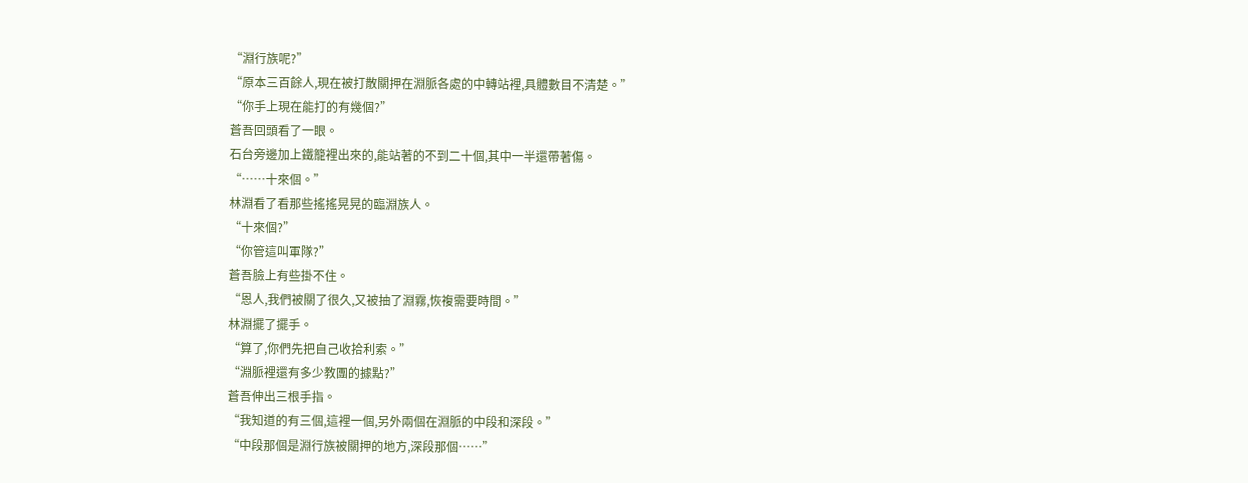“淵行族呢?”
“原本三百餘人,現在被打散關押在淵脈各處的中轉站裡,具體數目不清楚。”
“你手上現在能打的有幾個?”
蒼吾回頭看了一眼。
石台旁邊加上鐵籠裡出來的,能站著的不到二十個,其中一半還帶著傷。
“……十來個。”
林淵看了看那些搖搖晃晃的臨淵族人。
“十來個?”
“你管這叫軍隊?”
蒼吾臉上有些掛不住。
“恩人,我們被關了很久,又被抽了淵霧,恢複需要時間。”
林淵擺了擺手。
“算了,你們先把自己收拾利索。”
“淵脈裡還有多少教團的據點?”
蒼吾伸出三根手指。
“我知道的有三個,這裡一個,另外兩個在淵脈的中段和深段。”
“中段那個是淵行族被關押的地方,深段那個……”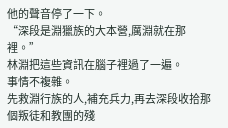他的聲音停了一下。
“深段是淵獵族的大本營,厲淵就在那裡。”
林淵把這些資訊在腦子裡過了一遍。
事情不複雜。
先救淵行族的人,補充兵力,再去深段收拾那個叛徒和教團的殘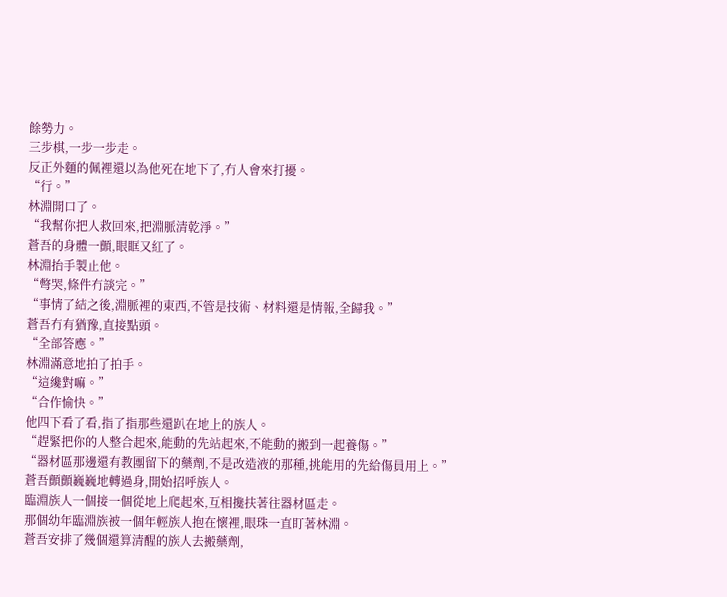餘勢力。
三步棋,一步一步走。
反正外麵的佩裡還以為他死在地下了,冇人會來打擾。
“行。”
林淵開口了。
“我幫你把人救回來,把淵脈清乾淨。”
蒼吾的身體一顫,眼眶又紅了。
林淵抬手製止他。
“彆哭,條件冇談完。”
“事情了結之後,淵脈裡的東西,不管是技術、材料還是情報,全歸我。”
蒼吾冇有猶豫,直接點頭。
“全部答應。”
林淵滿意地拍了拍手。
“這纔對嘛。”
“合作愉快。”
他四下看了看,指了指那些還趴在地上的族人。
“趕緊把你的人整合起來,能動的先站起來,不能動的搬到一起養傷。”
“器材區那邊還有教團留下的藥劑,不是改造液的那種,挑能用的先給傷員用上。”
蒼吾顫顫巍巍地轉過身,開始招呼族人。
臨淵族人一個接一個從地上爬起來,互相攙扶著往器材區走。
那個幼年臨淵族被一個年輕族人抱在懷裡,眼珠一直盯著林淵。
蒼吾安排了幾個還算清醒的族人去搬藥劑,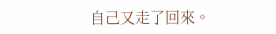自己又走了回來。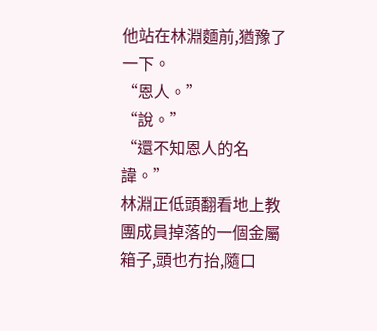他站在林淵麵前,猶豫了一下。
“恩人。”
“說。”
“還不知恩人的名諱。”
林淵正低頭翻看地上教團成員掉落的一個金屬箱子,頭也冇抬,隨口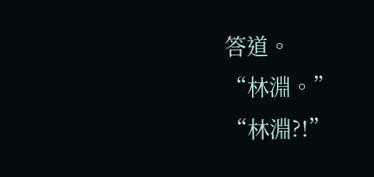答道。
“林淵。”
“林淵?!”